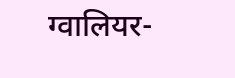ग्वालियर-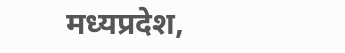मध्यप्रदेश,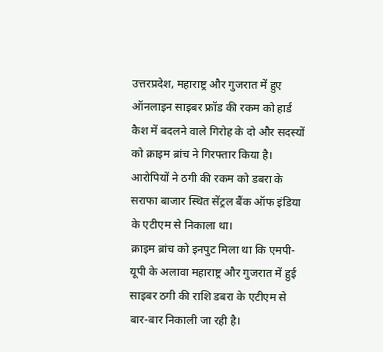उत्तरप्रदेश, महाराष्ट्र और गुजरात में हुए ऑनलाइन साइबर फ्रॉड की रकम को हार्ड कैश में बदलने वाले गिरोह के दो और सदस्यों को क्राइम ब्रांच ने गिरफ्तार किया है। आरोपियों ने ठगी की रकम को डबरा के सराफा बाजार स्थित सेंट्रल बैंक ऑफ इंडिया के एटीएम से निकाला था।
क्राइम ब्रांच को इनपुट मिला था कि एमपी-यूपी के अलावा महाराष्ट्र और गुजरात में हुई साइबर ठगी की राशि डबरा के एटीएम से बार-बार निकाली जा रही है।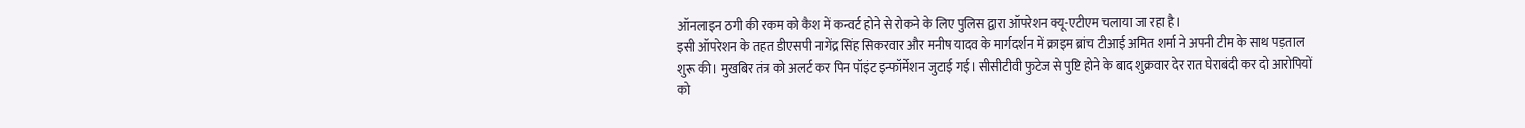ऑनलाइन ठगी की रकम को कैश में कन्वर्ट होने से रोकने के लिए पुलिस द्वारा ऑपरेशन क्यू-एटीएम चलाया जा रहा है।
इसी ऑपरेशन के तहत डीएसपी नागेंद्र सिंह सिकरवार और मनीष यादव के मार्गदर्शन में क्राइम ब्रांच टीआई अमित शर्मा ने अपनी टीम के साथ पड़ताल शुरू की। मुखबिर तंत्र को अलर्ट कर पिन पॉइंट इन्फॉर्मेशन जुटाई गई। सीसीटीवी फुटेज से पुष्टि होने के बाद शुक्रवार देर रात घेराबंदी कर दो आरोपियों को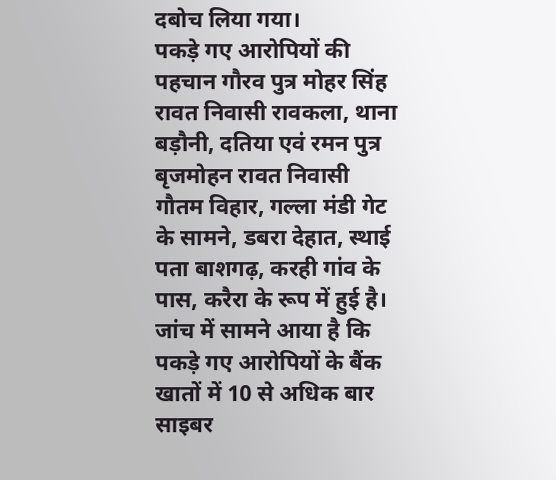दबोच लिया गया।
पकड़े गए आरोपियों की पहचान गौरव पुत्र मोहर सिंह रावत निवासी रावकला, थाना बड़ौनी, दतिया एवं रमन पुत्र बृजमोहन रावत निवासी गौतम विहार, गल्ला मंडी गेट के सामने, डबरा देहात, स्थाई पता बाशगढ़, करही गांव के पास, करैरा के रूप में हुई है।
जांच में सामने आया है कि पकड़े गए आरोपियों के बैंक खातों में 10 से अधिक बार साइबर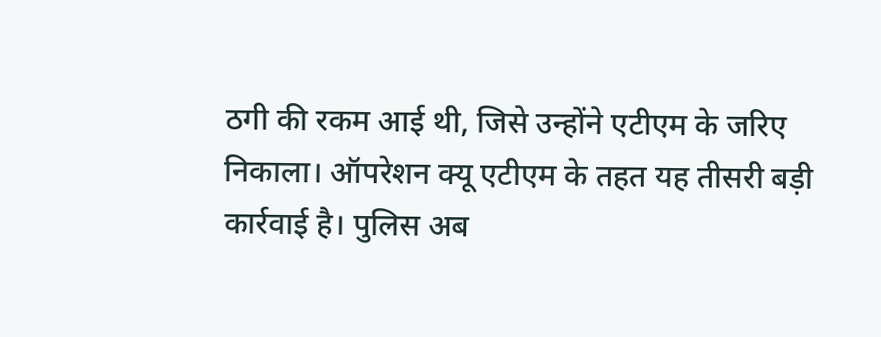ठगी की रकम आई थी, जिसे उन्होंने एटीएम के जरिए निकाला। ऑपरेशन क्यू एटीएम के तहत यह तीसरी बड़ी कार्रवाई है। पुलिस अब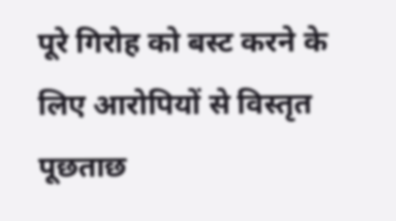पूरे गिरोह को बस्ट करने के लिए आरोपियों से विस्तृत पूछताछ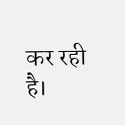कर रही है।